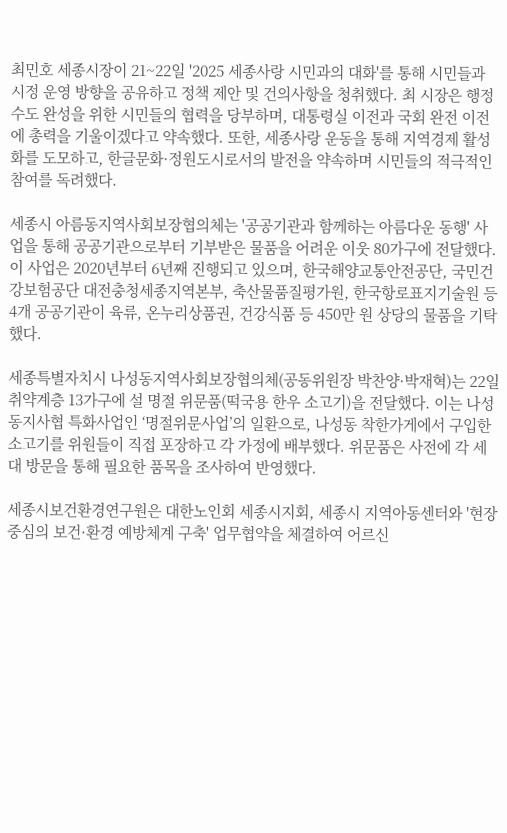최민호 세종시장이 21~22일 '2025 세종사랑 시민과의 대화'를 통해 시민들과 시정 운영 방향을 공유하고 정책 제안 및 건의사항을 청취했다. 최 시장은 행정수도 완성을 위한 시민들의 협력을 당부하며, 대통령실 이전과 국회 완전 이전에 총력을 기울이겠다고 약속했다. 또한, 세종사랑 운동을 통해 지역경제 활성화를 도모하고, 한글문화·정원도시로서의 발전을 약속하며 시민들의 적극적인 참여를 독려했다.

세종시 아름동지역사회보장협의체는 '공공기관과 함께하는 아름다운 동행' 사업을 통해 공공기관으로부터 기부받은 물품을 어려운 이웃 80가구에 전달했다. 이 사업은 2020년부터 6년째 진행되고 있으며, 한국해양교통안전공단, 국민건강보험공단 대전충청세종지역본부, 축산물품질평가원, 한국항로표지기술원 등 4개 공공기관이 육류, 온누리상품권, 건강식품 등 450만 원 상당의 물품을 기탁했다.

세종특별자치시 나성동지역사회보장협의체(공동위원장 박찬양·박재혁)는 22일 취약계층 13가구에 설 명절 위문품(떡국용 한우 소고기)을 전달했다. 이는 나성동지사협 특화사업인 ‘명절위문사업’의 일환으로, 나성동 착한가게에서 구입한 소고기를 위원들이 직접 포장하고 각 가정에 배부했다. 위문품은 사전에 각 세대 방문을 통해 필요한 품목을 조사하여 반영했다.

세종시보건환경연구원은 대한노인회 세종시지회, 세종시 지역아동센터와 '현장중심의 보건·환경 예방체계 구축' 업무협약을 체결하여 어르신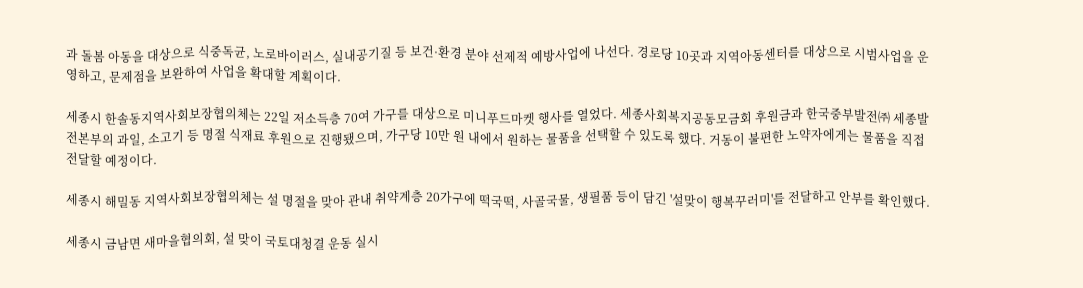과 돌봄 아동을 대상으로 식중독균, 노로바이러스, 실내공기질 등 보건·환경 분야 선제적 예방사업에 나선다. 경로당 10곳과 지역아동센터를 대상으로 시범사업을 운영하고, 문제점을 보완하여 사업을 확대할 계획이다.

세종시 한솔동지역사회보장협의체는 22일 저소득층 70여 가구를 대상으로 미니푸드마켓 행사를 열었다. 세종사회복지공동모금회 후원금과 한국중부발전㈜ 세종발전본부의 과일, 소고기 등 명절 식재료 후원으로 진행됐으며, 가구당 10만 원 내에서 원하는 물품을 선택할 수 있도록 했다. 거동이 불편한 노약자에게는 물품을 직접 전달할 예정이다.

세종시 해밀동 지역사회보장협의체는 설 명절을 맞아 관내 취약계층 20가구에 떡국떡, 사골국물, 생필품 등이 담긴 '설맞이 행복꾸러미'를 전달하고 안부를 확인했다.

세종시 금남면 새마을협의회, 설 맞이 국토대청결 운동 실시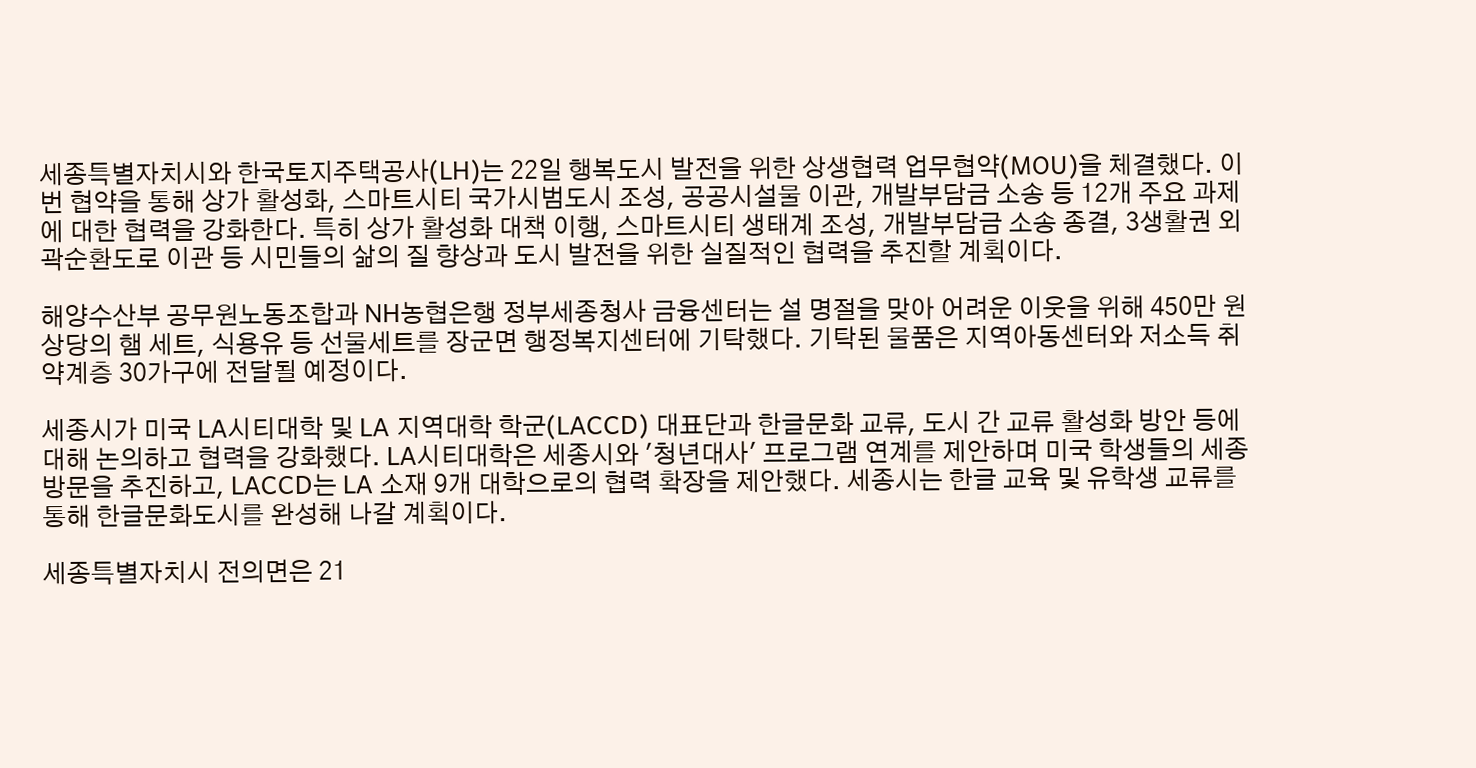세종특별자치시와 한국토지주택공사(LH)는 22일 행복도시 발전을 위한 상생협력 업무협약(MOU)을 체결했다. 이번 협약을 통해 상가 활성화, 스마트시티 국가시범도시 조성, 공공시설물 이관, 개발부담금 소송 등 12개 주요 과제에 대한 협력을 강화한다. 특히 상가 활성화 대책 이행, 스마트시티 생태계 조성, 개발부담금 소송 종결, 3생활권 외곽순환도로 이관 등 시민들의 삶의 질 향상과 도시 발전을 위한 실질적인 협력을 추진할 계획이다.

해양수산부 공무원노동조합과 NH농협은행 정부세종청사 금융센터는 설 명절을 맞아 어려운 이웃을 위해 450만 원 상당의 햄 세트, 식용유 등 선물세트를 장군면 행정복지센터에 기탁했다. 기탁된 물품은 지역아동센터와 저소득 취약계층 30가구에 전달될 예정이다.

세종시가 미국 LA시티대학 및 LA 지역대학 학군(LACCD) 대표단과 한글문화 교류, 도시 간 교류 활성화 방안 등에 대해 논의하고 협력을 강화했다. LA시티대학은 세종시와 '청년대사' 프로그램 연계를 제안하며 미국 학생들의 세종 방문을 추진하고, LACCD는 LA 소재 9개 대학으로의 협력 확장을 제안했다. 세종시는 한글 교육 및 유학생 교류를 통해 한글문화도시를 완성해 나갈 계획이다.

세종특별자치시 전의면은 21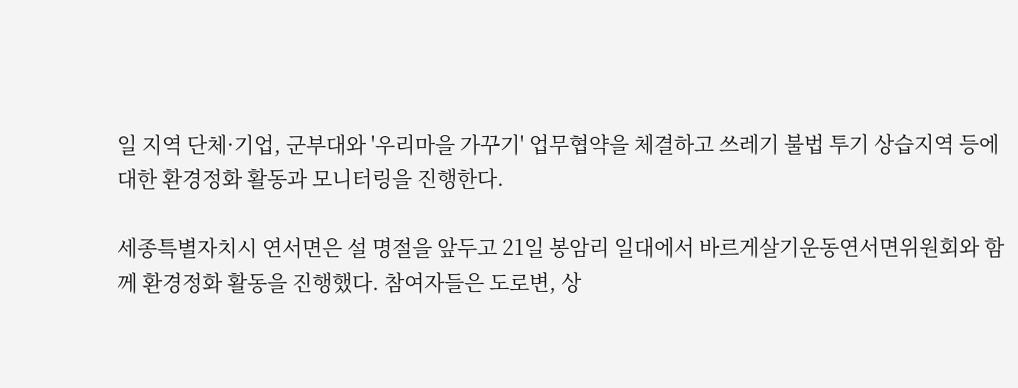일 지역 단체·기업, 군부대와 '우리마을 가꾸기' 업무협약을 체결하고 쓰레기 불법 투기 상습지역 등에 대한 환경정화 활동과 모니터링을 진행한다.

세종특별자치시 연서면은 설 명절을 앞두고 21일 봉암리 일대에서 바르게살기운동연서면위원회와 함께 환경정화 활동을 진행했다. 참여자들은 도로변, 상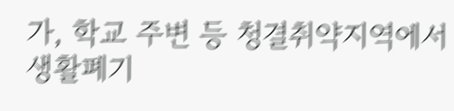가, 학교 주변 등 청결취약지역에서 생활폐기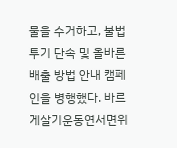물을 수거하고, 불법투기 단속 및 올바른 배출 방법 안내 캠페인을 병행했다. 바르게살기운동연서면위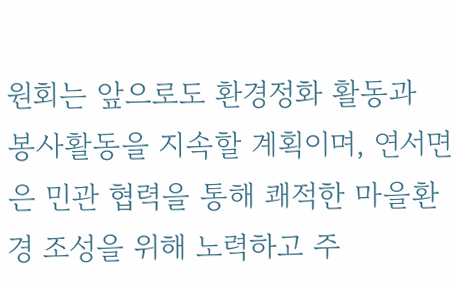원회는 앞으로도 환경정화 활동과 봉사활동을 지속할 계획이며, 연서면은 민관 협력을 통해 쾌적한 마을환경 조성을 위해 노력하고 주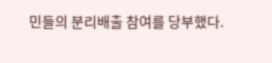민들의 분리배출 참여를 당부했다.